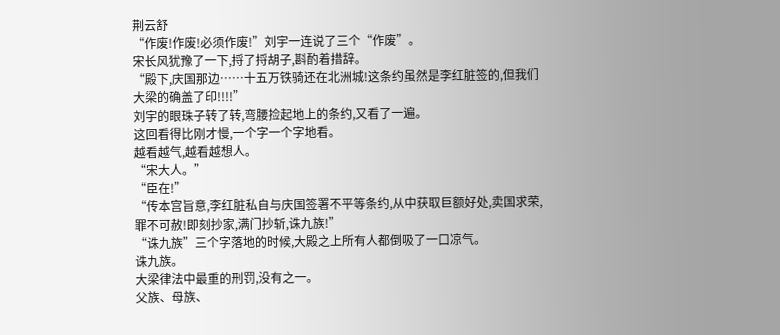荆云舒
“作废!作废!必须作废!”刘宇一连说了三个“作废”。
宋长风犹豫了一下,捋了捋胡子,斟酌着措辞。
“殿下,庆国那边……十五万铁骑还在北洲城!这条约虽然是李红脏签的,但我们大梁的确盖了印!!!!”
刘宇的眼珠子转了转,弯腰捡起地上的条约,又看了一遍。
这回看得比刚才慢,一个字一个字地看。
越看越气,越看越想人。
“宋大人。”
“臣在!”
“传本宫旨意,李红脏私自与庆国签署不平等条约,从中获取巨额好处,卖国求荣,罪不可赦!即刻抄家,满门抄斩,诛九族!”
“诛九族”三个字落地的时候,大殿之上所有人都倒吸了一口凉气。
诛九族。
大梁律法中最重的刑罚,没有之一。
父族、母族、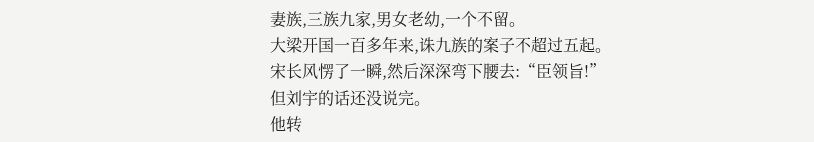妻族,三族九家,男女老幼,一个不留。
大梁开国一百多年来,诛九族的案子不超过五起。
宋长风愣了一瞬,然后深深弯下腰去:“臣领旨!”
但刘宇的话还没说完。
他转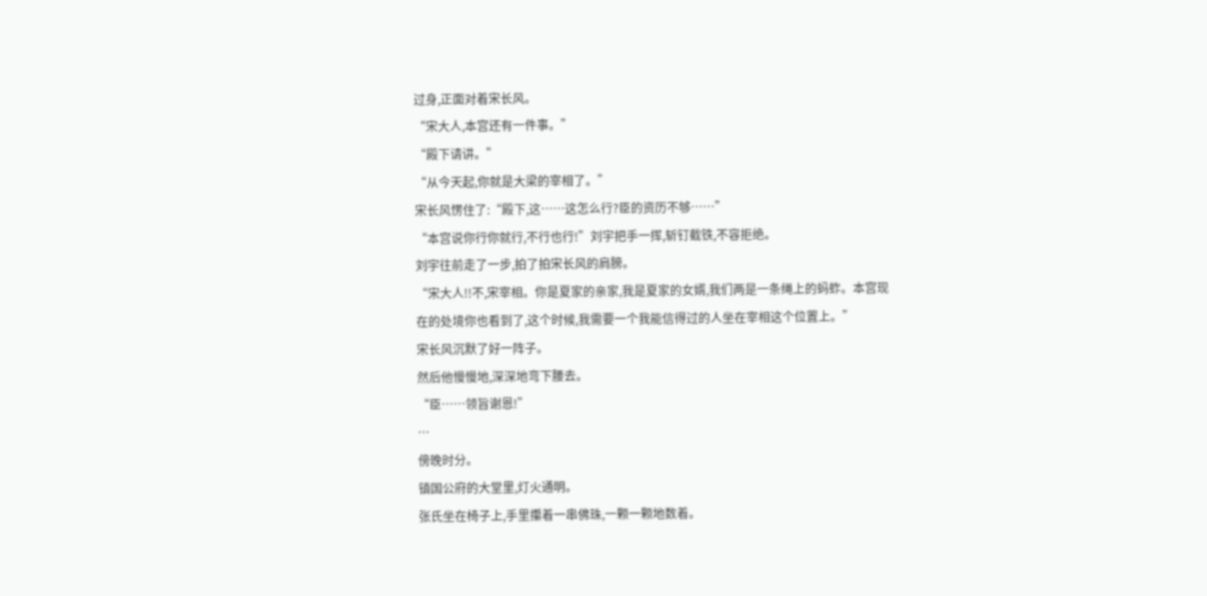过身,正面对着宋长风。
“宋大人,本宫还有一件事。”
“殿下请讲。”
“从今天起,你就是大梁的宰相了。”
宋长风愣住了:“殿下,这……这怎么行?臣的资历不够……”
“本宫说你行你就行,不行也行!”刘宇把手一挥,斩钉截铁,不容拒绝。
刘宇往前走了一步,拍了拍宋长风的肩膀。
“宋大人!!不,宋宰相。你是夏家的亲家,我是夏家的女婿,我们两是一条绳上的蚂蚱。本宫现在的处境你也看到了,这个时候,我需要一个我能信得过的人坐在宰相这个位置上。”
宋长风沉默了好一阵子。
然后他慢慢地,深深地弯下腰去。
“臣……领旨谢恩!”
…
傍晚时分。
镇国公府的大堂里,灯火通明。
张氏坐在椅子上,手里攥着一串佛珠,一颗一颗地数着。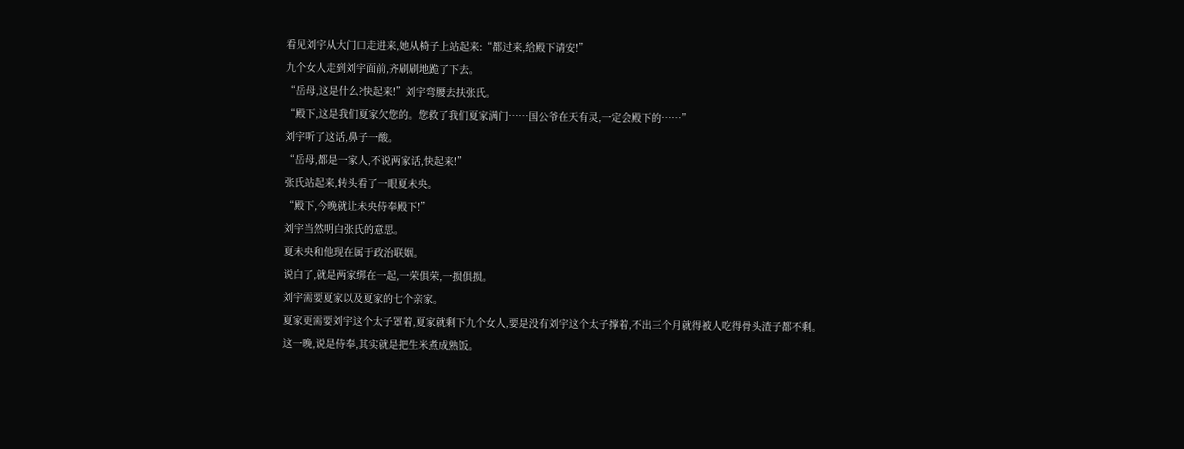看见刘宇从大门口走进来,她从椅子上站起来:“都过来,给殿下请安!”
九个女人走到刘宇面前,齐刷刷地跪了下去。
“岳母,这是什么?快起来!”刘宇弯腰去扶张氏。
“殿下,这是我们夏家欠您的。您救了我们夏家满门……国公爷在天有灵,一定会殿下的……”
刘宇听了这话,鼻子一酸。
“岳母,都是一家人,不说两家话,快起来!”
张氏站起来,转头看了一眼夏未央。
“殿下,今晚就让未央侍奉殿下!”
刘宇当然明白张氏的意思。
夏未央和他现在属于政治联姻。
说白了,就是两家绑在一起,一荣俱荣,一损俱损。
刘宇需要夏家以及夏家的七个亲家。
夏家更需要刘宇这个太子罩着,夏家就剩下九个女人,要是没有刘宇这个太子撑着,不出三个月就得被人吃得骨头渣子都不剩。
这一晚,说是侍奉,其实就是把生米煮成熟饭。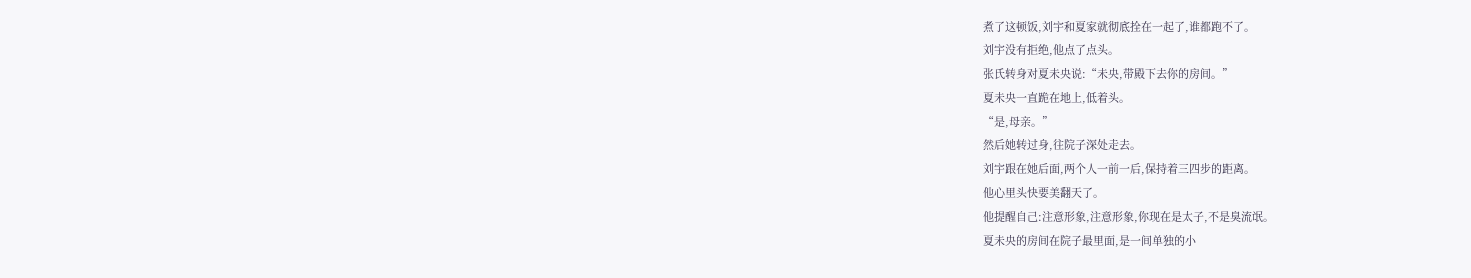煮了这顿饭,刘宇和夏家就彻底拴在一起了,谁都跑不了。
刘宇没有拒绝,他点了点头。
张氏转身对夏未央说:“未央,带殿下去你的房间。”
夏未央一直跪在地上,低着头。
“是,母亲。”
然后她转过身,往院子深处走去。
刘宇跟在她后面,两个人一前一后,保持着三四步的距离。
他心里头快要美翻天了。
他提醒自己:注意形象,注意形象,你现在是太子,不是臭流氓。
夏未央的房间在院子最里面,是一间单独的小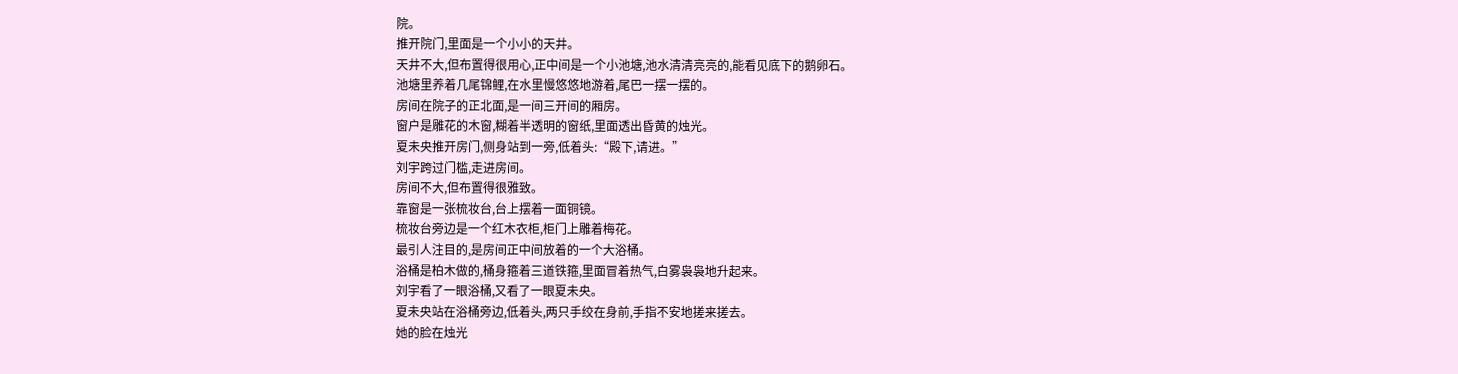院。
推开院门,里面是一个小小的天井。
天井不大,但布置得很用心,正中间是一个小池塘,池水清清亮亮的,能看见底下的鹅卵石。
池塘里养着几尾锦鲤,在水里慢悠悠地游着,尾巴一摆一摆的。
房间在院子的正北面,是一间三开间的厢房。
窗户是雕花的木窗,糊着半透明的窗纸,里面透出昏黄的烛光。
夏未央推开房门,侧身站到一旁,低着头:“殿下,请进。”
刘宇跨过门槛,走进房间。
房间不大,但布置得很雅致。
靠窗是一张梳妆台,台上摆着一面铜镜。
梳妆台旁边是一个红木衣柜,柜门上雕着梅花。
最引人注目的,是房间正中间放着的一个大浴桶。
浴桶是柏木做的,桶身箍着三道铁箍,里面冒着热气,白雾袅袅地升起来。
刘宇看了一眼浴桶,又看了一眼夏未央。
夏未央站在浴桶旁边,低着头,两只手绞在身前,手指不安地搓来搓去。
她的脸在烛光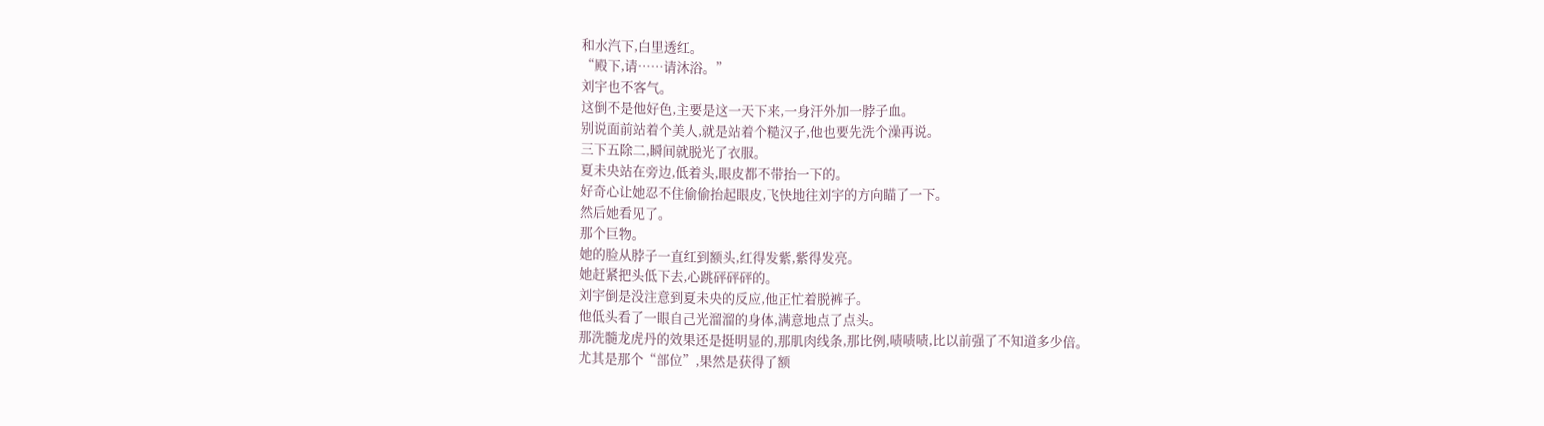和水汽下,白里透红。
“殿下,请……请沐浴。”
刘宇也不客气。
这倒不是他好色,主要是这一天下来,一身汗外加一脖子血。
别说面前站着个美人,就是站着个糙汉子,他也要先洗个澡再说。
三下五除二,瞬间就脱光了衣服。
夏未央站在旁边,低着头,眼皮都不带抬一下的。
好奇心让她忍不住偷偷抬起眼皮,飞快地往刘宇的方向瞄了一下。
然后她看见了。
那个巨物。
她的脸从脖子一直红到额头,红得发紫,紫得发亮。
她赶紧把头低下去,心跳砰砰砰的。
刘宇倒是没注意到夏未央的反应,他正忙着脱裤子。
他低头看了一眼自己光溜溜的身体,满意地点了点头。
那洗髓龙虎丹的效果还是挺明显的,那肌肉线条,那比例,啧啧啧,比以前强了不知道多少倍。
尤其是那个“部位”,果然是获得了额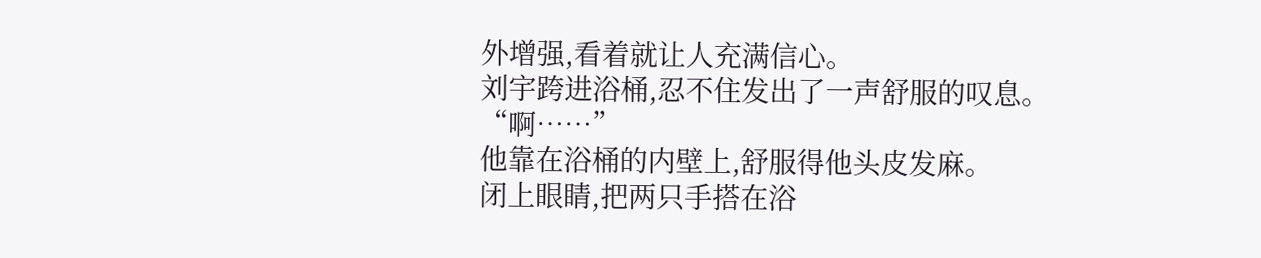外增强,看着就让人充满信心。
刘宇跨进浴桶,忍不住发出了一声舒服的叹息。
“啊……”
他靠在浴桶的内壁上,舒服得他头皮发麻。
闭上眼睛,把两只手搭在浴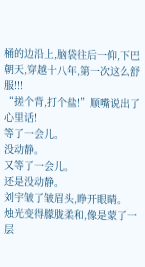桶的边沿上,脑袋往后一仰,下巴朝天,穿越十八年,第一次这么舒服!!!
“搓个背,打个盐!”顺嘴说出了心里话!
等了一会儿。
没动静。
又等了一会儿。
还是没动静。
刘宇皱了皱眉头,睁开眼睛。
烛光变得朦胧柔和,像是蒙了一层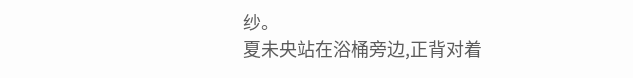纱。
夏未央站在浴桶旁边,正背对着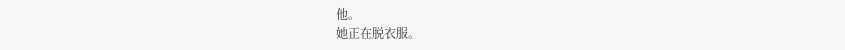他。
她正在脱衣服。